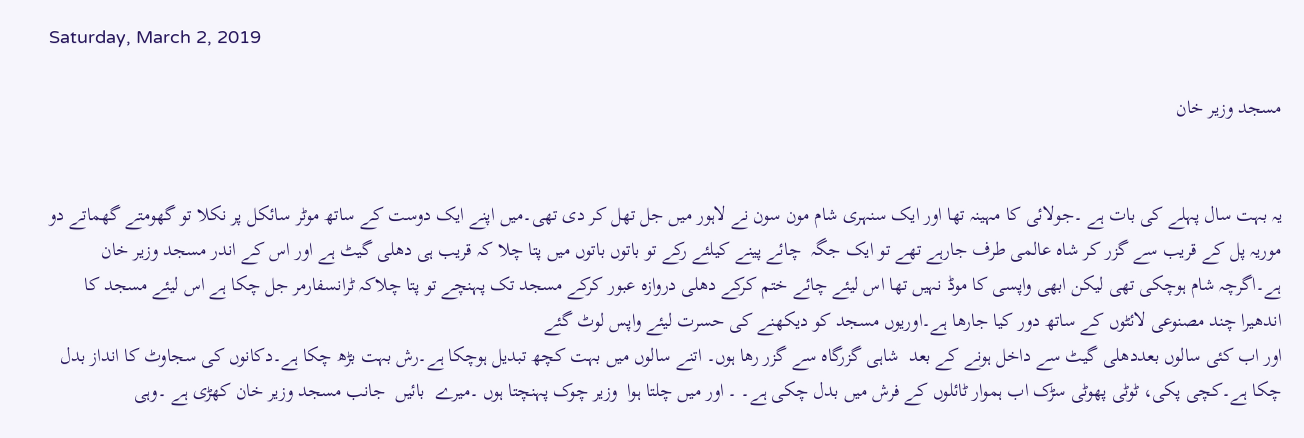Saturday, March 2, 2019

مسجد وزیر خان


یہ بہت سال پہلے کی بات ہے ۔جولائی کا مہینہ تھا اور ایک سنہری شام مون سون نے لاہور میں جل تھل کر دی تھی۔میں اپنے ایک دوست کے ساتھ موٹر سائکل پر نکلا تو گھومتے گھماتے دو موریہ پل کے قریب سے گزر کر شاہ عالمی طرف جارہے تھے تو ایک جگہ  چائے پینے کیلئے رکے تو باتوں باتوں میں پتا چلا کہ قریب ہی دھلی گیٹ ہے اور اس کے اندر مسجد وزیر خان ہے۔اگرچہ شام ہوچکی تھی لیکن ابھی واپسی کا موڈ نہیں تھا اس لیئے چائے ختم کرکے دھلی دروازہ عبور کرکے مسجد تک پہنچے تو پتا چلاکہ ٹرانسفارمر جل چکا ہے اس لیئے مسجد کا اندھیرا چند مصنوعی لائٹوں کے ساتھ دور کیا جارھا ہے۔اوریوں مسجد کو دیکھنے کی حسرت لیئے واپس لوٹ گئے
اور اب کئی سالوں بعددھلی گیٹ سے داخل ہونے کے بعد  شاہی گزرگاہ سے گزر رھا ہوں۔ اتنے سالوں میں بہت کچھ تبدیل ہوچکا ہے۔رش بہت بڑھ چکا ہے۔دکانوں کی سجاوٹ کا انداز بدل چکا ہے۔کچی پکی، ٹوٹی پھوٹی سڑک اب ہموار ٹائلوں کے فرش میں بدل چکی ہے۔ ۔ اور میں چلتا ہوا  وزیر چوک پہنچتا ہوں ۔میرے  بائیں  جانب مسجد وزیر خان کھڑی ہے ۔وہی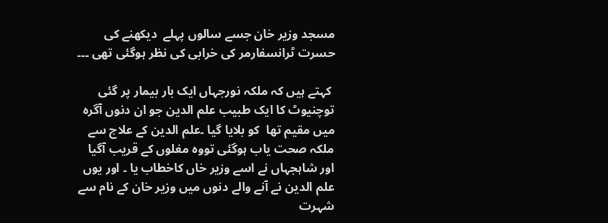مسجد وزیر خان جسے سالوں پہلے  دیکھنے کی حسرت ٹرانسفارمر کی خرابی کی نظر ہوگئی تھی ۔۔۔

 کہتے ہیں کہ ملکہ نورجہاں ایک بار بیمار پر گئی توچنیوٹ کا ایک طبیب علم الدین جو ان دنوں آگرہ  میں مقیم تھا  کو بلایا گیا ۔علم الدین کے علاج سے ملکہ صحت یاب ہوگئی تووہ مغلوں کے قریب آگیا اور شاہجہاں نے اسے وزیر خاں کاخطاب یا ۔ اور یوں علم الدین نے آنے والے دنوں میں وزیر خان کے نام سے شہرت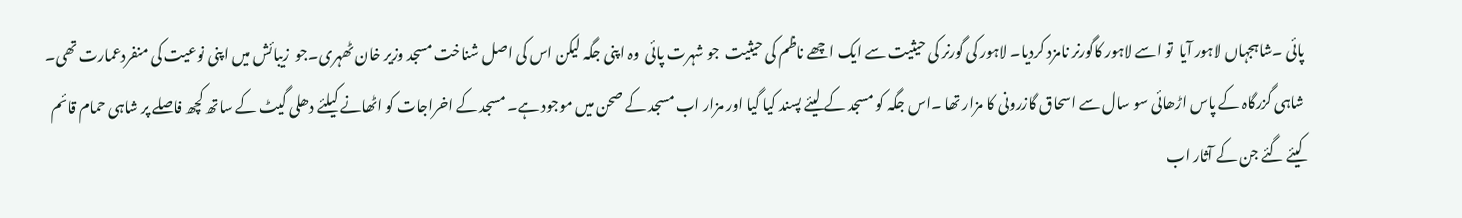پائی ۔شاہجہاں لاہور آیا  تو اسے لاہور کاگورنر نامزد کردیا۔ لاہور کی گورنر کی حیثیت سے ایک اچھے ناظم کی حیثیت  جو شہرت پائی  وہ اپنی جگہ لیکن اس کی اصل شناخت مسجد وزیر خان ٹھہری۔جو  زیبائش میں اپنی نوعیت کی منفردعمارت تھی۔
شاہی گزرگاہ کے پاس اڑھائی سو سال سے اسحاق گازرونی کا مزار تھا ۔اس جگہ کو مسجد کے لیئے پسند کیا گیا اور مزار اب مسجد کے صحن میں موجود ہے۔ مسجد کے اخراجات کو اٹھانے کیلئے دھلی گیٹ کے ساتھ کچھ فاصلے پر شاہی حمام قائم کیئے گئے جن کے آثار اب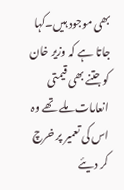بھی موجود ہیں۔کہا جاتا ہے کہ وزیر خان کو جتنے بھی قیمتی انعامات ملے تھے وہ اس کی تعمیر پر خرچ کر دیئے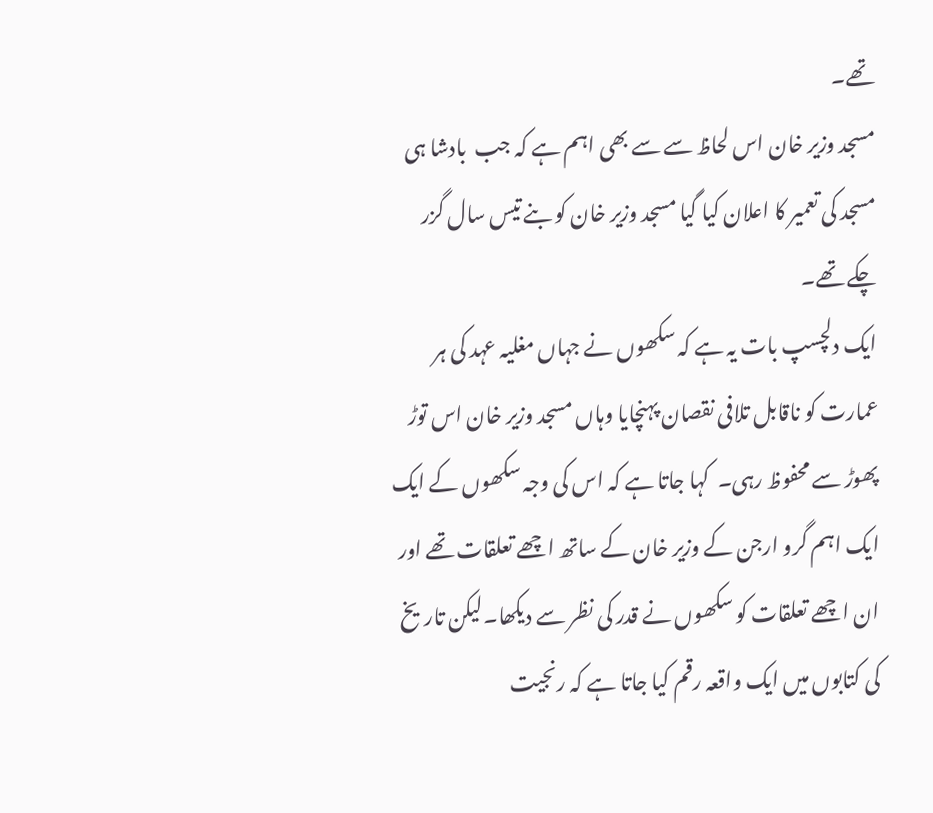تھے۔
مسجد وزیر خان اس لحاظ سے سے بھی اہم ہے کہ جب  بادشا ہی مسجد کی تعمیر کا اعلان کیا گیا مسجد وزیر خان کو بنے تیس سال گزر چکے تھے۔
ایک دلچسپ بات یہ ہے کہ سکھوں نے جہاں مغلیہ عہد کی ہر عمارت کو ناقابل تلافی نقصان پہنچایا وہاں مسجد وزیر خان اس توڑ پھوڑ سے محفوظ رہی۔  کہا جاتا ہے کہ اس کی وجہ سکھوں کے ایک ایک اہم گرو ارجن کے وزیر خان کے ساتھ اچھے تعلقات تھے اور ان اچھے تعلقات کو سکھوں نے قدر کی نظر سے دیکھا۔لیکن تاریخ کی کتابوں میں ایک واقعہ رقم کیا جاتا ہے کہ رنجیت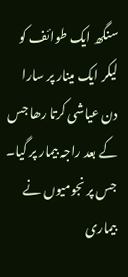سنگھ ایک طوائف کو لیکر ایک مینار پر سارا دن عیاشی کرتا رھا جس کے بعد راجہ بیمار پر گیا۔ جس پر نجومیوں نے  بیماری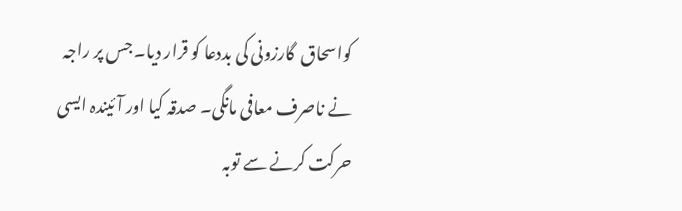کواسحاق  گارزونی کی بددعا کو قرار دیا۔ جس پر راجہ نے ناصرف معافی مانگی۔ صدقہ کیا اور آئیندہ ایسی حرکت کرنے سے توبہ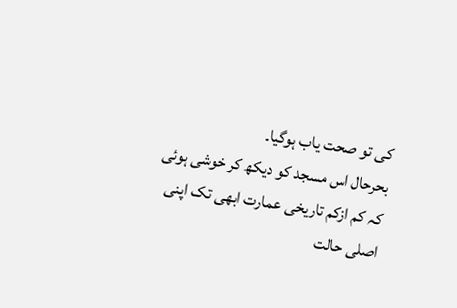کی تو صحت یاب ہوگیا۔
بحرحال اس مسجد کو دیکھ کر خوشی ہوئی کہ کم ازکم تاریخی عمارت ابھی تک اپنی اصلی حالت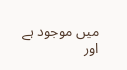میں موجود ہے اور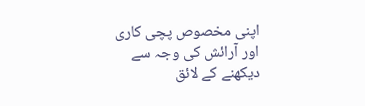اپنی مخصوص پچی کاری اور آرائش کی وجہ سے دیکھنے کے لائق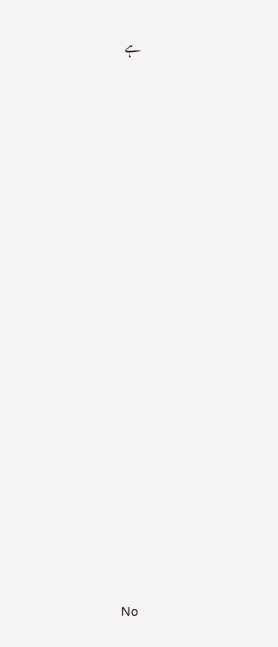ہے






























No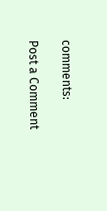comments:

Post a Comment